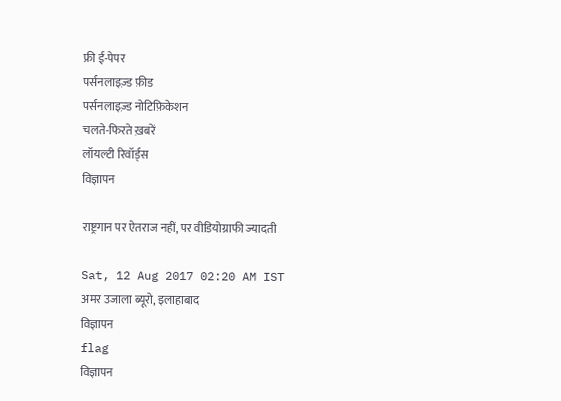फ्री ई-पेपर
पर्सनलाइज़्ड फ़ीड
पर्सनलाइज़्ड नोटिफ़िकेशन
चलते-फिरते ख़बरें
लॉयल्टी रिवॉर्ड्स
विज्ञापन

राष्ट्रगान पर ऐतराज नहीं, पर वीडियोग्राफी ज्यादती

Sat, 12 Aug 2017 02:20 AM IST
अमर उजाला ब्यूरो, इलाहाबाद
विज्ञापन
flag
विज्ञापन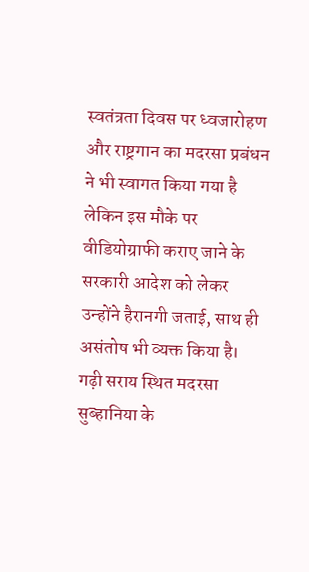स्वतंत्रता दिवस पर ध्वजारोहण और राष्ट्रगान का मदरसा प्रबंधन ने भी स्वागत किया गया है लेकिन इस मौके पर वीडियोग्राफी कराए जाने के सरकारी आदेश को लेकर उन्होंने हैरानगी जताई, साथ ही असंतोष भी व्यक्त किया है। गढ़ी सराय स्थित मदरसा सुब्हानिया के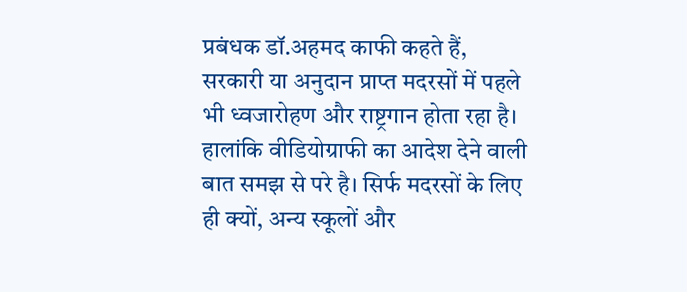प्रबंधक डॉ.अहमद काफी कहते हैं, सरकारी या अनुदान प्राप्त मदरसों में पहले भी ध्वजारोहण और राष्ट्रगान होता रहा है। हालांकि वीडियोग्राफी का आदेश देने वाली बात समझ से परे है। सिर्फ मदरसों के लिए ही क्यों, अन्य स्कूलों और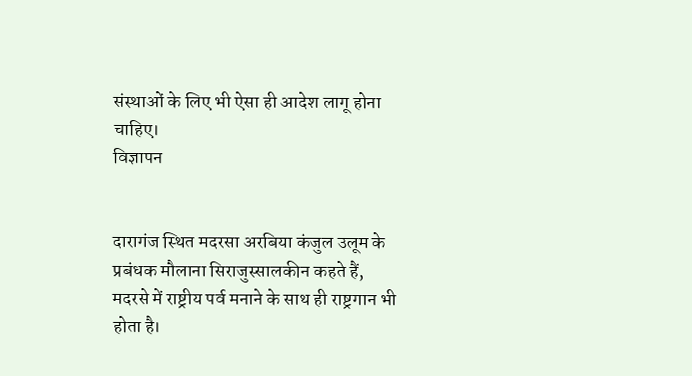संस्थाओं के लिए भी ऐसा ही आदेश लागू होना चाहिए।
विज्ञापन


दारागंज स्थित मदरसा अरबिया कंजुल उलूम के प्रबंधक मौलाना सिराजुस्सालकीन कहते हैं, मदरसे में राष्ट्रीय पर्व मनाने के साथ ही राष्ट्रगान भी होता है।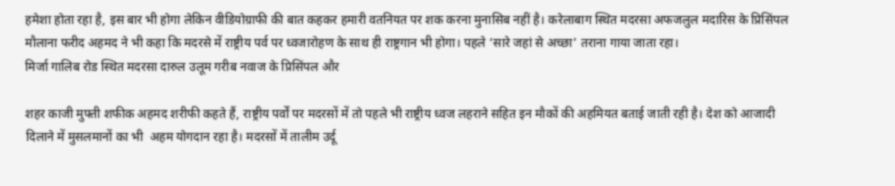हमेशा होता रहा है, इस बार भी होगा लेकिन वीडियोग्राफी की बात कहकर हमारी वतनियत पर शक करना मुनासिब नहीं है। करेलाबाग स्थित मदरसा अफजलुल मदारिस के प्रिसिंपल मौलाना फरीद अहमद ने भी कहा कि मदरसे में राष्ट्रीय पर्व पर ध्वजारोहण के साथ ही राष्ट्रगान भी होगा। पहले ‘सारे जहां से अच्छा’ तराना गाया जाता रहा।
मिर्जा गालिब रोड स्थित मदरसा दारुल उलूम गरीब नवाज के प्रिसिंपल और

शहर काजी मुफ्ती शफीक अहमद शरीफी कहते हैं, राष्ट्रीय पर्वों पर मदरसों में तो पहले भी राष्ट्रीय ध्वज लहराने सहित इन मौकों की अहमियत बताई जाती रही है। देश को आजादी दिलाने में मुसलमानों का भी  अहम योगदान रहा है। मदरसों में तालीम उर्दू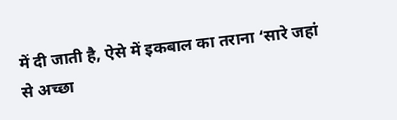में दी जाती है, ऐसे में इकबाल का तराना ‘सारे जहां से अच्छा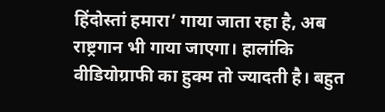हिंदोस्तां हमारा’ गाया जाता रहा है, अब राष्ट्रगान भी गाया जाएगा। हालांकि वीडियोग्राफी का हुक्म तो ज्यादती है। बहुत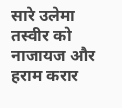सारे उलेमा तस्वीर को नाजायज और हराम करार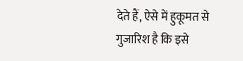देते हैं, ऐसे में हुकूमत से गुजारिश है कि इसे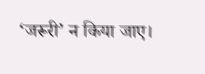‘जरूरी’ न किया जाए।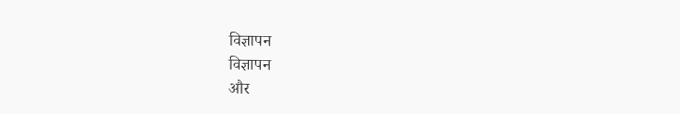विज्ञापन
विज्ञापन
और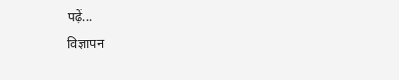पढ़ें...
विज्ञापन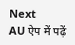Next
AU ऐप में पढ़ें